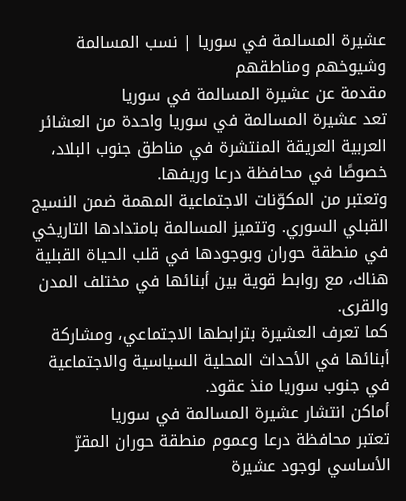عشيرة المسالمة في سوريا | نسب المسالمة وشيوخهم ومناطقهم
مقدمة عن عشيرة المسالمة في سوريا
تعد عشيرة المسالمة في سوريا واحدة من العشائر العربية العريقة المنتشرة في مناطق جنوب البلاد، خصوصًا في محافظة درعا وريفها.
وتعتبر من المكوّنات الاجتماعية المهمة ضمن النسيج القبلي السوري. وتتميز المسالمة بامتدادها التاريخي في منطقة حوران وبوجودها في قلب الحياة القبلية هناك، مع روابط قوية بين أبنائها في مختلف المدن والقرى.
كما تعرف العشيرة بترابطها الاجتماعي، ومشاركة أبنائها في الأحداث المحلية السياسية والاجتماعية في جنوب سوريا منذ عقود.
أماكن انتشار عشيرة المسالمة في سوريا
تعتبر محافظة درعا وعموم منطقة حوران المقرّ الأساسي لوجود عشيرة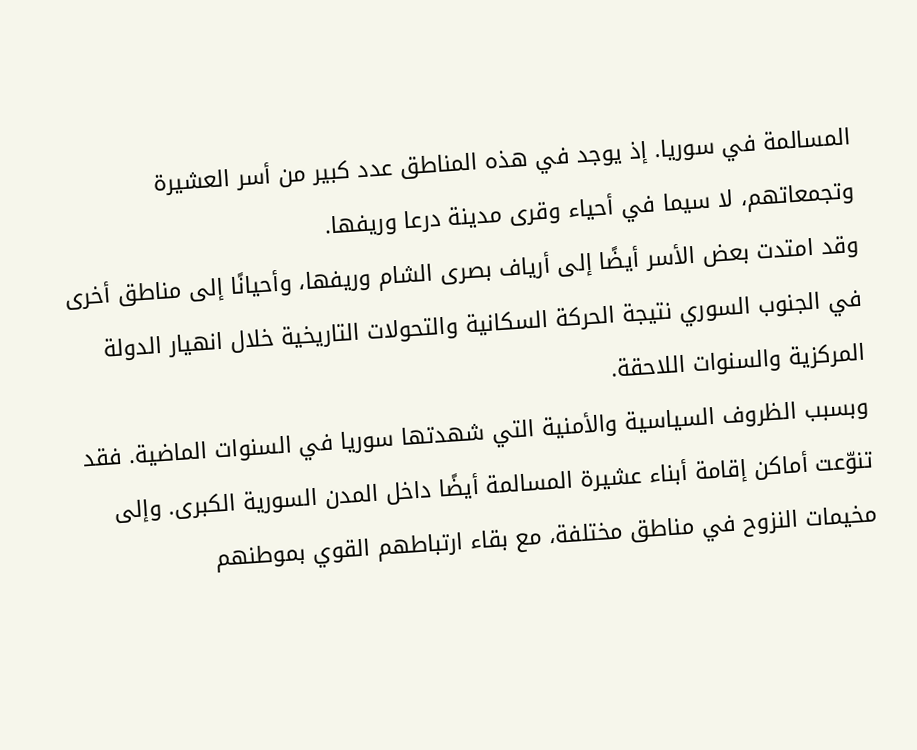المسالمة في سوريا. إذ يوجد في هذه المناطق عدد كبير من أسر العشيرة وتجمعاتهم، لا سيما في أحياء وقرى مدينة درعا وريفها.
وقد امتدت بعض الأسر أيضًا إلى أرياف بصرى الشام وريفها، وأحيانًا إلى مناطق أخرى في الجنوب السوري نتيجة الحركة السكانية والتحولات التاريخية خلال انهيار الدولة المركزية والسنوات اللاحقة.
وبسبب الظروف السياسية والأمنية التي شهدتها سوريا في السنوات الماضية. فقد تنوّعت أماكن إقامة أبناء عشيرة المسالمة أيضًا داخل المدن السورية الكبرى. وإلى مخيمات النزوح في مناطق مختلفة، مع بقاء ارتباطهم القوي بموطنهم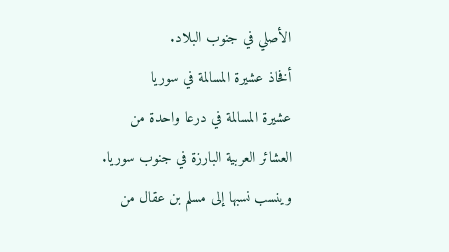الأصلي في جنوب البلاد.
أفخاذ عشيرة المسالمة في سوريا
عشيرة المسالمة في درعا واحدة من العشائر العربية البارزة في جنوب سوريا. وينسب نسبها إلى مسلم بن عقال من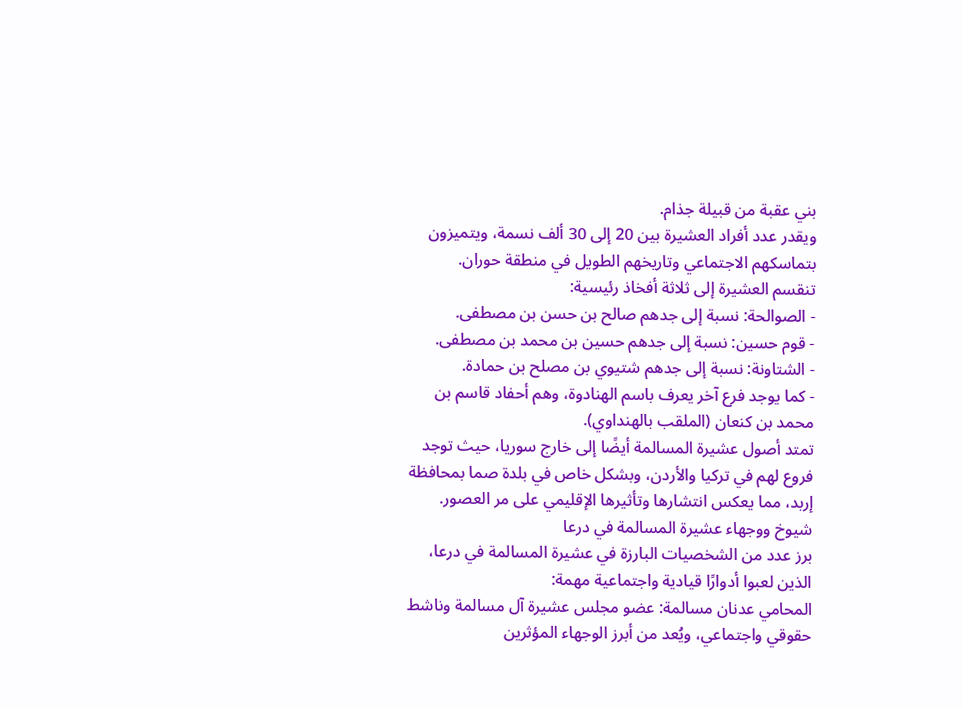بني عقبة من قبيلة جذام.
ويقدر عدد أفراد العشيرة بين 20 إلى 30 ألف نسمة، ويتميزون بتماسكهم الاجتماعي وتاريخهم الطويل في منطقة حوران.
تنقسم العشيرة إلى ثلاثة أفخاذ رئيسية:
- الصوالحة: نسبة إلى جدهم صالح بن حسن بن مصطفى.
- قوم حسين: نسبة إلى جدهم حسين بن محمد بن مصطفى.
- الشتاونة: نسبة إلى جدهم شتيوي بن مصلح بن حمادة.
- كما يوجد فرع آخر يعرف باسم الهنادوة، وهم أحفاد قاسم بن محمد بن كنعان (الملقب بالهنداوي).
تمتد أصول عشيرة المسالمة أيضًا إلى خارج سوريا، حيث توجد فروع لهم في تركيا والأردن، وبشكل خاص في بلدة صما بمحافظة إربد، مما يعكس انتشارها وتأثيرها الإقليمي على مر العصور.
شيوخ ووجهاء عشيرة المسالمة في درعا
برز عدد من الشخصيات البارزة في عشيرة المسالمة في درعا، الذين لعبوا أدوارًا قيادية واجتماعية مهمة:
المحامي عدنان مسالمة: عضو مجلس عشيرة آل مسالمة وناشط حقوقي واجتماعي، ويُعد من أبرز الوجهاء المؤثرين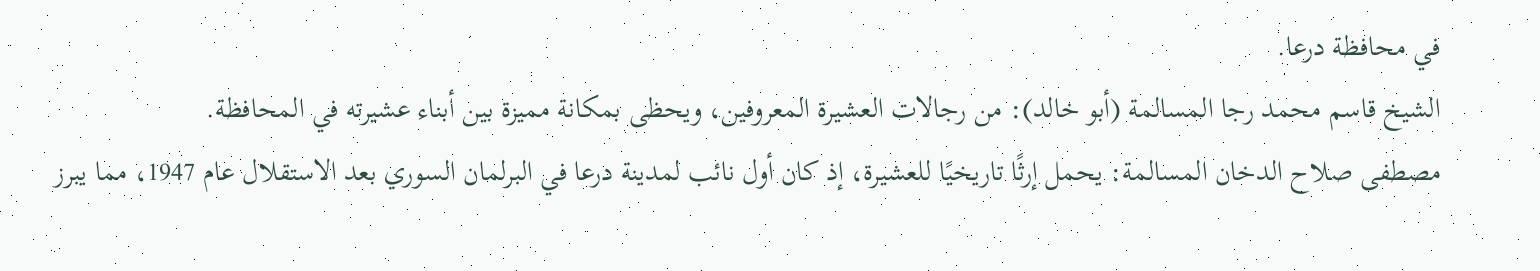في محافظة درعا.
الشيخ قاسم محمد رجا المسالمة (أبو خالد): من رجالات العشيرة المعروفين، ويحظى بمكانة مميزة بين أبناء عشيرته في المحافظة.
مصطفى صلاح الدخان المسالمة: يحمل إرثًا تاريخيًا للعشيرة، إذ كان أول نائب لمدينة درعا في البرلمان السوري بعد الاستقلال عام 1947، مما يبرز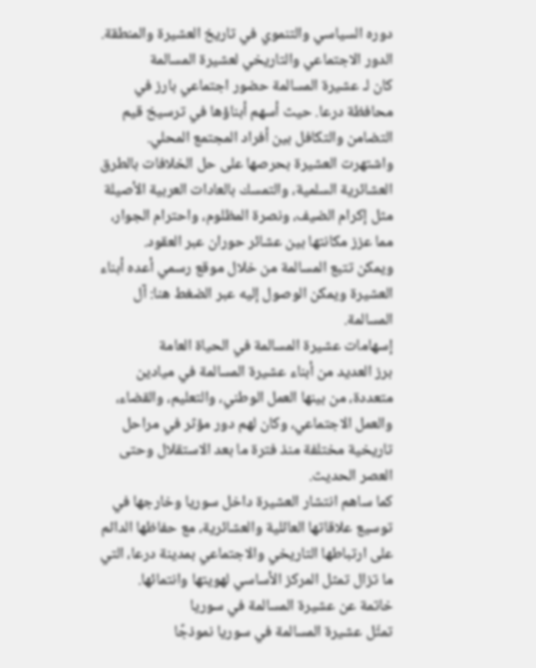دوره السياسي والتنموي في تاريخ العشيرة والمنطقة.
الدور الاجتماعي والتاريخي لعشيرة المسالمة
كان لـ عشيرة المسالمة حضور اجتماعي بارز في محافظة درعا. حيث أسهم أبناؤها في ترسيخ قيم التضامن والتكافل بين أفراد المجتمع المحلي.
واشتهرت العشيرة بحرصها على حل الخلافات بالطرق العشائرية السلمية، والتمسك بالعادات العربية الأصيلة مثل إكرام الضيف، ونصرة المظلوم، واحترام الجوار، مما عزز مكانتها بين عشائر حوران عبر العقود.
ويمكن تتبع المسالمة من خلال موقع رسمي أعده أبناء العشيرة ويمكن الوصول إليه عبر الضغط هنا: آل المسالمة.
إسهامات عشيرة المسالمة في الحياة العامة
برز العديد من أبناء عشيرة المسالمة في ميادين متعددة، من بينها العمل الوطني، والتعليم، والقضاء، والعمل الاجتماعي، وكان لهم دور مؤثر في مراحل تاريخية مختلفة منذ فترة ما بعد الاستقلال وحتى العصر الحديث.
كما ساهم انتشار العشيرة داخل سوريا وخارجها في توسيع علاقاتها العائلية والعشائرية، مع حفاظها الدائم على ارتباطها التاريخي والاجتماعي بمدينة درعا، التي ما تزال تمثل المركز الأساسي لهويتها وانتمائها.
خاتمة عن عشيرة المسالمة في سوريا
تمثّل عشيرة المسالمة في سوريا نموذجًا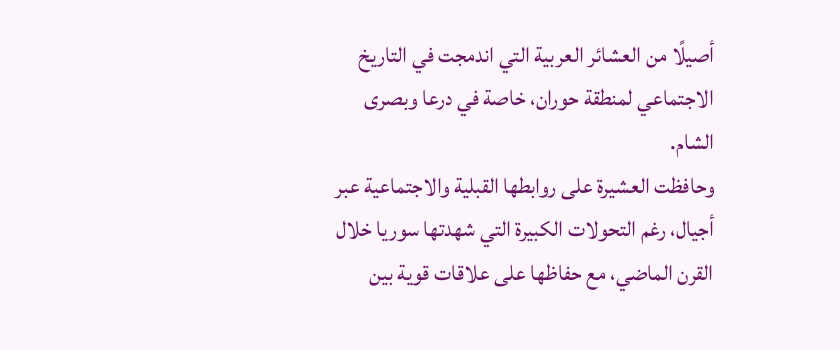أصيلًا من العشائر العربية التي اندمجت في التاريخ الاجتماعي لمنطقة حوران، خاصة في درعا وبصرى الشام.
وحافظت العشيرة على روابطها القبلية والاجتماعية عبر أجيال، رغم التحولات الكبيرة التي شهدتها سوريا خلال القرن الماضي، مع حفاظها على علاقات قوية بين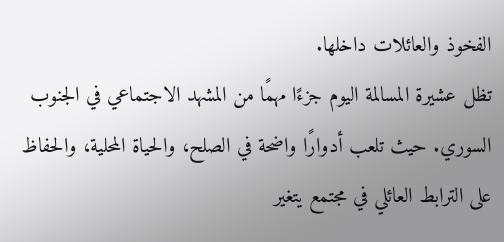الفخوذ والعائلات داخلها.
تظل عشيرة المسالمة اليوم جزءًا مهمًا من المشهد الاجتماعي في الجنوب السوري. حيث تلعب أدوارًا واضحة في الصلح، والحياة المحلية، والحفاظ على الترابط العائلي في مجتمع يتغير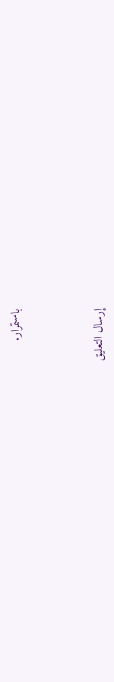باستمرار.



إرسال التعليق